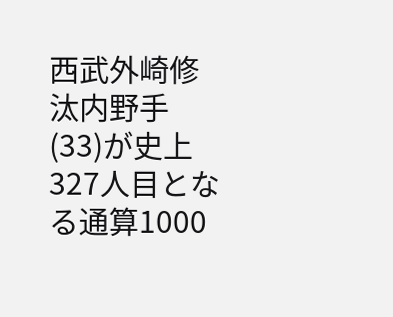西武外崎修汰内野手(33)が史上327人目となる通算1000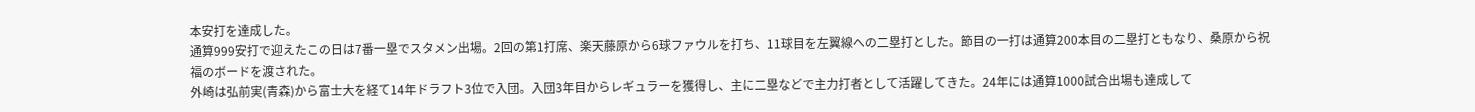本安打を達成した。
通算999安打で迎えたこの日は7番一塁でスタメン出場。2回の第1打席、楽天藤原から6球ファウルを打ち、11球目を左翼線への二塁打とした。節目の一打は通算200本目の二塁打ともなり、桑原から祝福のボードを渡された。
外崎は弘前実(青森)から富士大を経て14年ドラフト3位で入団。入団3年目からレギュラーを獲得し、主に二塁などで主力打者として活躍してきた。24年には通算1000試合出場も達成して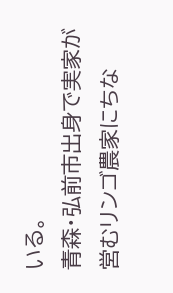いる。
青森・弘前市出身で実家が営むリンゴ農家にちな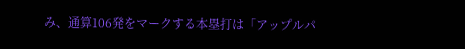み、通算106発をマークする本塁打は「アップルパ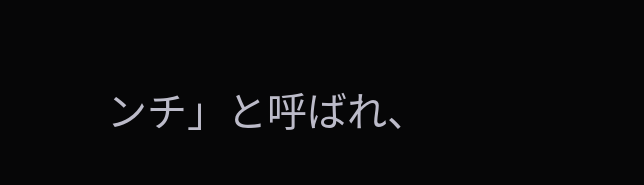ンチ」と呼ばれ、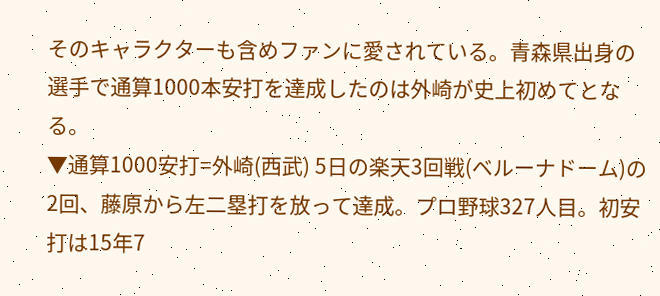そのキャラクターも含めファンに愛されている。青森県出身の選手で通算1000本安打を達成したのは外崎が史上初めてとなる。
▼通算1000安打=外崎(西武) 5日の楽天3回戦(ベルーナドーム)の2回、藤原から左二塁打を放って達成。プロ野球327人目。初安打は15年7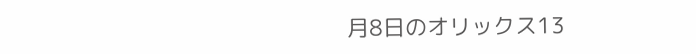月8日のオリックス13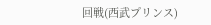回戦(西武プリンス)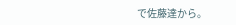で佐藤達から。